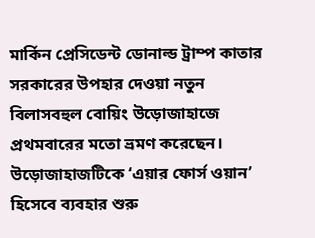মার্কিন প্রেসিডেন্ট ডোনাল্ড ট্রাম্প কাতার সরকারের উপহার দেওয়া নতুন বিলাসবহুল বোয়িং উড়োজাহাজে প্রথমবারের মতো ভ্রমণ করেছেন। উড়োজাহাজটিকে ‘এয়ার ফোর্স ওয়ান’ হিসেবে ব্যবহার শুরু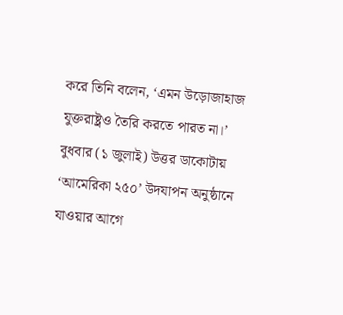করে তিনি বলেন, ‘এমন উড়োজাহাজ যুক্তরাষ্ট্রও তৈরি করতে পারত না।’
বুধবার (১ জুলাই) উত্তর ডাকোটায় ‘আমেরিকা ২৫০’ উদযাপন অনুষ্ঠানে যাওয়ার আগে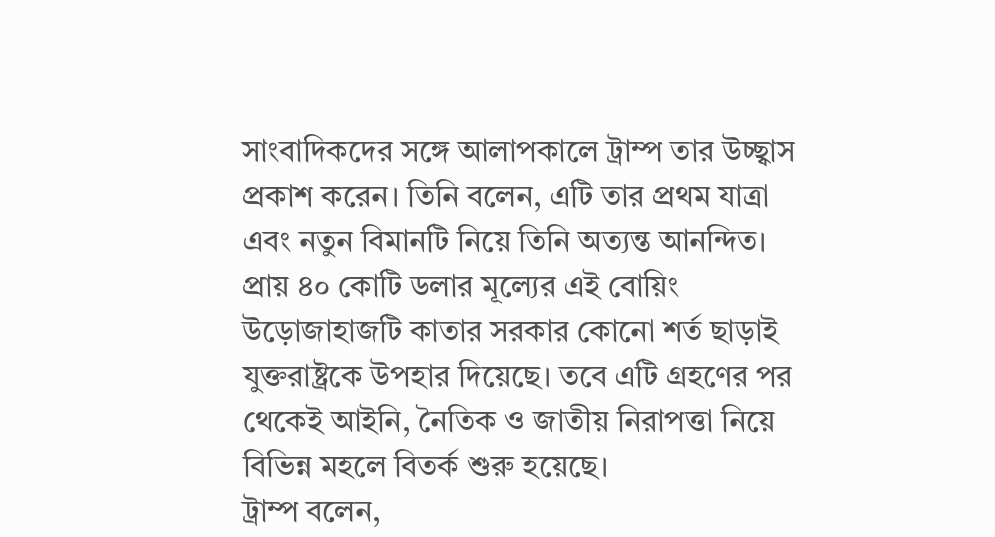সাংবাদিকদের সঙ্গে আলাপকালে ট্রাম্প তার উচ্ছ্বাস প্রকাশ করেন। তিনি বলেন, এটি তার প্রথম যাত্রা এবং নতুন বিমানটি নিয়ে তিনি অত্যন্ত আনন্দিত।
প্রায় ৪০ কোটি ডলার মূল্যের এই বোয়িং উড়োজাহাজটি কাতার সরকার কোনো শর্ত ছাড়াই যুক্তরাষ্ট্রকে উপহার দিয়েছে। তবে এটি গ্রহণের পর থেকেই আইনি, নৈতিক ও জাতীয় নিরাপত্তা নিয়ে বিভিন্ন মহলে বিতর্ক শুরু হয়েছে।
ট্রাম্প বলেন,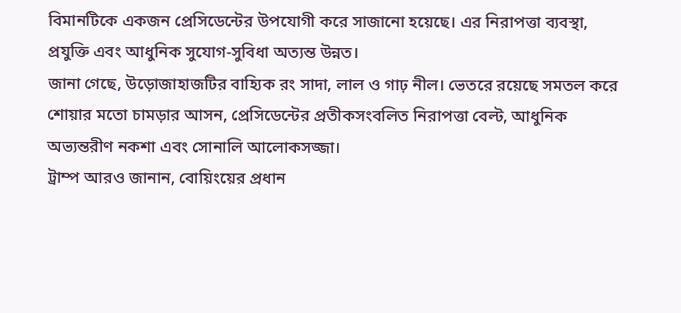বিমানটিকে একজন প্রেসিডেন্টের উপযোগী করে সাজানো হয়েছে। এর নিরাপত্তা ব্যবস্থা, প্রযুক্তি এবং আধুনিক সুযোগ-সুবিধা অত্যন্ত উন্নত।
জানা গেছে, উড়োজাহাজটির বাহ্যিক রং সাদা, লাল ও গাঢ় নীল। ভেতরে রয়েছে সমতল করে শোয়ার মতো চামড়ার আসন, প্রেসিডেন্টের প্রতীকসংবলিত নিরাপত্তা বেল্ট, আধুনিক অভ্যন্তরীণ নকশা এবং সোনালি আলোকসজ্জা।
ট্রাম্প আরও জানান, বোয়িংয়ের প্রধান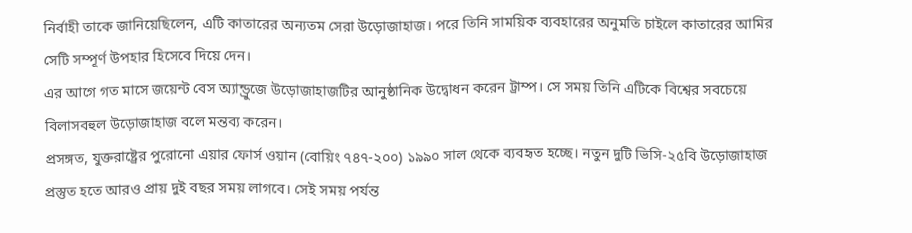নির্বাহী তাকে জানিয়েছিলেন, এটি কাতারের অন্যতম সেরা উড়োজাহাজ। পরে তিনি সাময়িক ব্যবহারের অনুমতি চাইলে কাতারের আমির সেটি সম্পূর্ণ উপহার হিসেবে দিয়ে দেন।
এর আগে গত মাসে জয়েন্ট বেস অ্যান্ড্রুজে উড়োজাহাজটির আনুষ্ঠানিক উদ্বোধন করেন ট্রাম্প। সে সময় তিনি এটিকে বিশ্বের সবচেয়ে বিলাসবহুল উড়োজাহাজ বলে মন্তব্য করেন।
প্রসঙ্গত, যুক্তরাষ্ট্রের পুরোনো এয়ার ফোর্স ওয়ান (বোয়িং ৭৪৭-২০০) ১৯৯০ সাল থেকে ব্যবহৃত হচ্ছে। নতুন দুটি ভিসি-২৫বি উড়োজাহাজ প্রস্তুত হতে আরও প্রায় দুই বছর সময় লাগবে। সেই সময় পর্যন্ত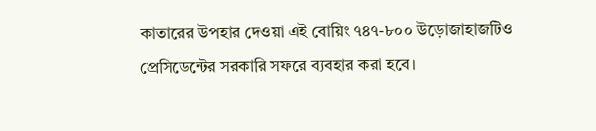কাতারের উপহার দেওয়া এই বোয়িং ৭৪৭-৮০০ উড়োজাহাজটিও প্রেসিডেন্টের সরকারি সফরে ব্যবহার করা হবে।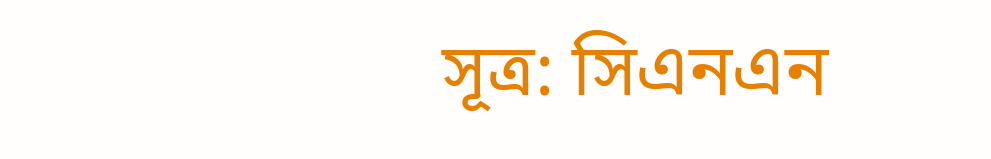সূত্র: সিএনএন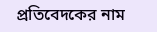প্রতিবেদকের নাম